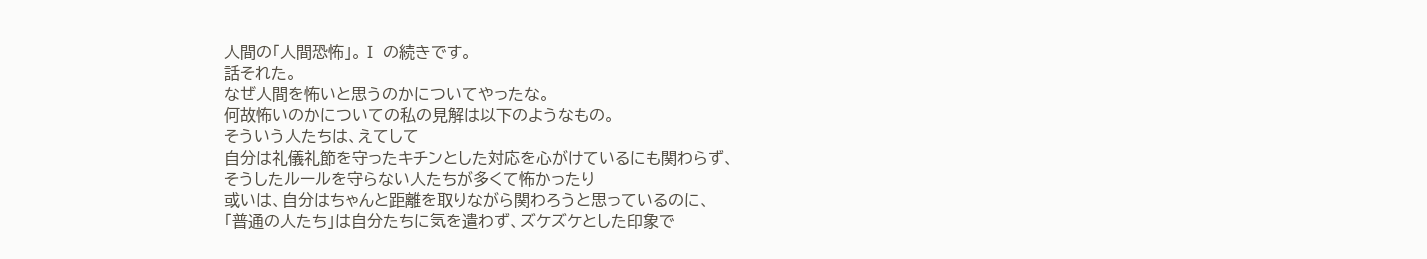人間の「人間恐怖」。Ⅰ の続きです。
話それた。
なぜ人間を怖いと思うのかについてやったな。
何故怖いのかについての私の見解は以下のようなもの。
そういう人たちは、えてして
自分は礼儀礼節を守ったキチンとした対応を心がけているにも関わらず、
そうしたルールを守らない人たちが多くて怖かったり
或いは、自分はちゃんと距離を取りながら関わろうと思っているのに、
「普通の人たち」は自分たちに気を遣わず、ズケズケとした印象で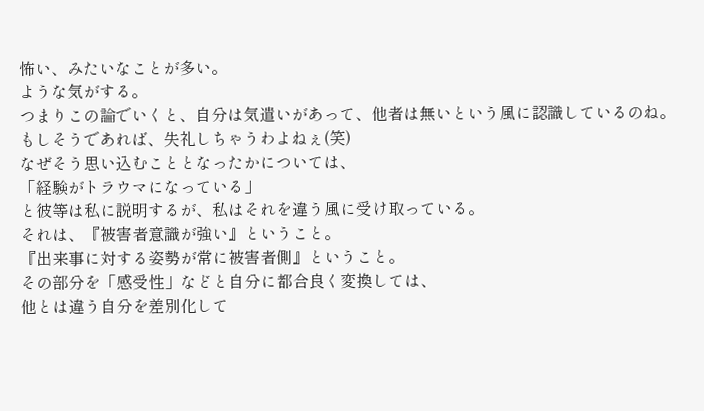怖い、みたいなことが多い。
ような気がする。
つまりこの論でいくと、自分は気遣いがあって、他者は無いという風に認識しているのね。
もしそうであれば、失礼しちゃうわよねぇ(笑)
なぜそう思い込むこととなったかについては、
「経験がトラウマになっている」
と彼等は私に説明するが、私はそれを違う風に受け取っている。
それは、『被害者意識が強い』ということ。
『出来事に対する姿勢が常に被害者側』ということ。
その部分を「感受性」などと自分に都合良く変換しては、
他とは違う自分を差別化して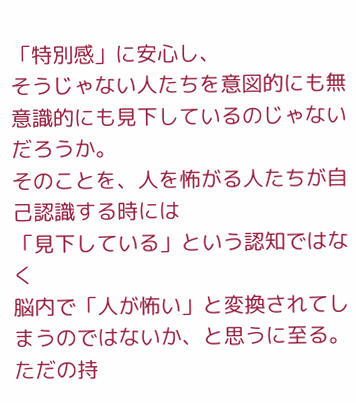「特別感」に安心し、
そうじゃない人たちを意図的にも無意識的にも見下しているのじゃないだろうか。
そのことを、人を怖がる人たちが自己認識する時には
「見下している」という認知ではなく
脳内で「人が怖い」と変換されてしまうのではないか、と思うに至る。
ただの持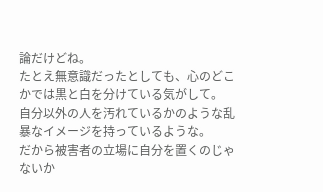論だけどね。
たとえ無意識だったとしても、心のどこかでは黒と白を分けている気がして。
自分以外の人を汚れているかのような乱暴なイメージを持っているような。
だから被害者の立場に自分を置くのじゃないか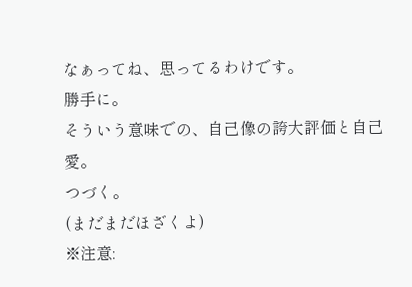なぁってね、思ってるわけです。
勝手に。
そういう意味での、自己像の誇大評価と自己愛。
つづく。
(まだまだほざくよ)
※注意: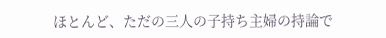ほとんど、ただの三人の子持ち主婦の持論で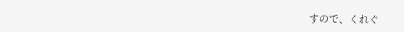すので、くれぐ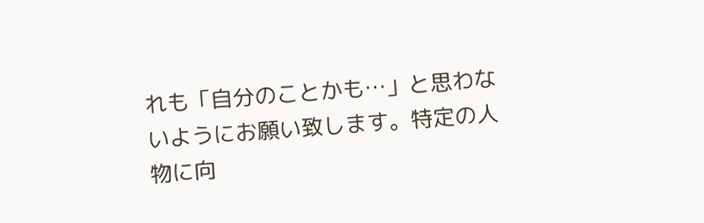れも「自分のことかも…」と思わないようにお願い致します。特定の人物に向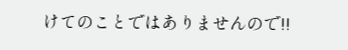けてのことではありませんので!!